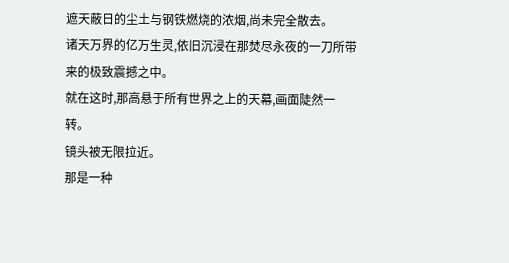遮天蔽日的尘土与钢铁燃烧的浓烟,尚未完全散去。
诸天万界的亿万生灵,依旧沉浸在那焚尽永夜的一刀所带来的极致震撼之中。
就在这时,那高悬于所有世界之上的天幕,画面陡然一转。
镜头被无限拉近。
那是一种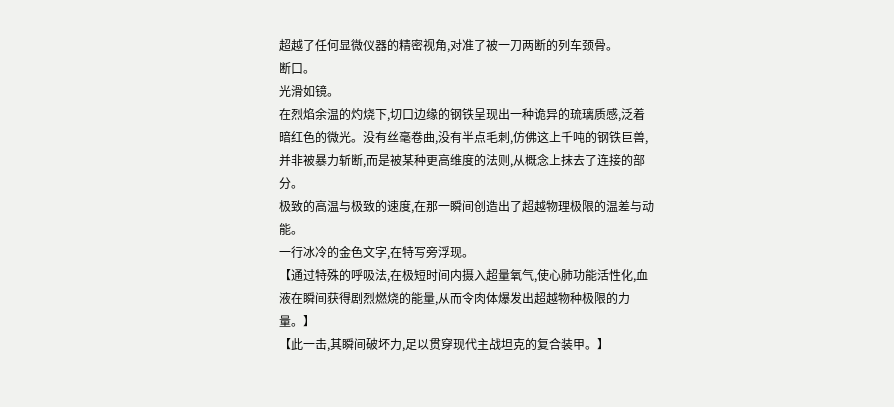超越了任何显微仪器的精密视角,对准了被一刀两断的列车颈骨。
断口。
光滑如镜。
在烈焰余温的灼烧下,切口边缘的钢铁呈现出一种诡异的琉璃质感,泛着暗红色的微光。没有丝毫卷曲,没有半点毛刺,仿佛这上千吨的钢铁巨兽,并非被暴力斩断,而是被某种更高维度的法则,从概念上抹去了连接的部分。
极致的高温与极致的速度,在那一瞬间创造出了超越物理极限的温差与动能。
一行冰冷的金色文字,在特写旁浮现。
【通过特殊的呼吸法,在极短时间内摄入超量氧气,使心肺功能活性化,血液在瞬间获得剧烈燃烧的能量,从而令肉体爆发出超越物种极限的力量。】
【此一击,其瞬间破坏力,足以贯穿现代主战坦克的复合装甲。】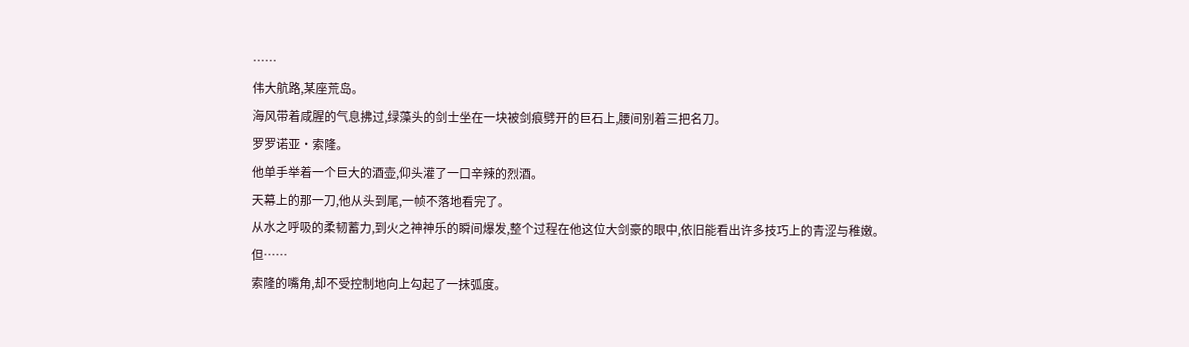……
伟大航路,某座荒岛。
海风带着咸腥的气息拂过,绿藻头的剑士坐在一块被剑痕劈开的巨石上,腰间别着三把名刀。
罗罗诺亚·索隆。
他单手举着一个巨大的酒壶,仰头灌了一口辛辣的烈酒。
天幕上的那一刀,他从头到尾,一帧不落地看完了。
从水之呼吸的柔韧蓄力,到火之神神乐的瞬间爆发,整个过程在他这位大剑豪的眼中,依旧能看出许多技巧上的青涩与稚嫩。
但……
索隆的嘴角,却不受控制地向上勾起了一抹弧度。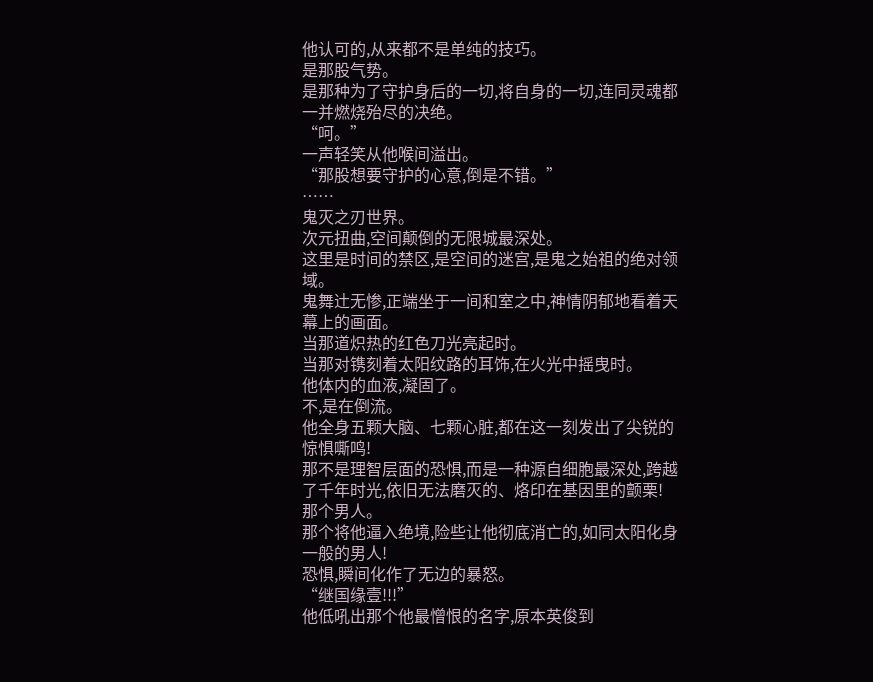他认可的,从来都不是单纯的技巧。
是那股气势。
是那种为了守护身后的一切,将自身的一切,连同灵魂都一并燃烧殆尽的决绝。
“呵。”
一声轻笑从他喉间溢出。
“那股想要守护的心意,倒是不错。”
……
鬼灭之刃世界。
次元扭曲,空间颠倒的无限城最深处。
这里是时间的禁区,是空间的迷宫,是鬼之始祖的绝对领域。
鬼舞辻无惨,正端坐于一间和室之中,神情阴郁地看着天幕上的画面。
当那道炽热的红色刀光亮起时。
当那对镌刻着太阳纹路的耳饰,在火光中摇曳时。
他体内的血液,凝固了。
不,是在倒流。
他全身五颗大脑、七颗心脏,都在这一刻发出了尖锐的惊惧嘶鸣!
那不是理智层面的恐惧,而是一种源自细胞最深处,跨越了千年时光,依旧无法磨灭的、烙印在基因里的颤栗!
那个男人。
那个将他逼入绝境,险些让他彻底消亡的,如同太阳化身一般的男人!
恐惧,瞬间化作了无边的暴怒。
“继国缘壹!!!”
他低吼出那个他最憎恨的名字,原本英俊到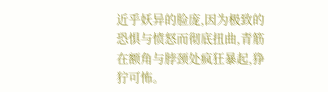近乎妖异的脸庞,因为极致的恐惧与愤怒而彻底扭曲,青筋在额角与脖颈处疯狂暴起,狰狞可怖。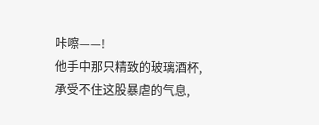咔嚓——!
他手中那只精致的玻璃酒杯,承受不住这股暴虐的气息,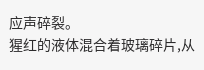应声碎裂。
猩红的液体混合着玻璃碎片,从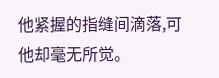他紧握的指缝间滴落,可他却毫无所觉。